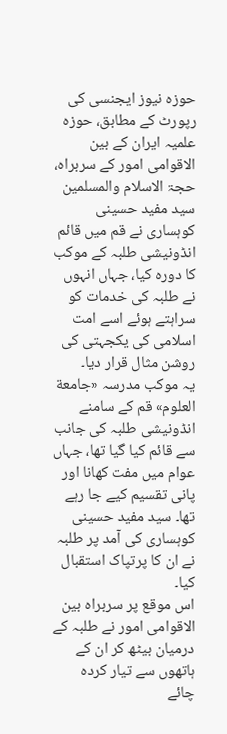حوزہ نیوز ایجنسی کی رپورٹ کے مطابق، حوزہ علمیہ ایران کے بین الاقوامی امور کے سربراہ، حجۃ الاسلام والمسلمین سید مفید حسینی کوہساری نے قم میں قائم انڈونیشی طلبہ کے موکب کا دورہ کیا، جہاں انہوں نے طلبہ کی خدمات کو سراہتے ہوئے اسے امت اسلامی کی یکجہتی کی روشن مثال قرار دیا۔
یہ موکب مدرسہ «جامعة العلوم» قم کے سامنے انڈونیشی طلبہ کی جانب سے قائم کیا گیا تھا، جہاں عوام میں مفت کھانا اور پانی تقسیم کیے جا رہے تھا۔ سید مفید حسینی کوہساری کی آمد پر طلبہ نے ان کا پرتپاک استقبال کیا۔
اس موقع پر سربراہ بین الاقوامی امور نے طلبہ کے درمیان بیٹھ کر ان کے ہاتھوں سے تیار کردہ چائے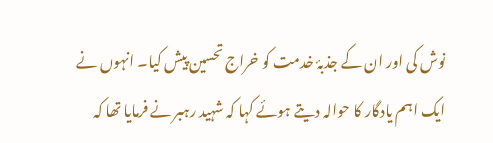نوش کی اور ان کے جذبۂ خدمت کو خراج تحسین پیش کیا۔ انہوں نے ایک اہم یادگار کا حوالہ دیتے ہوئے کہا کہ شہید رہبر نے فرمایا تھا کہ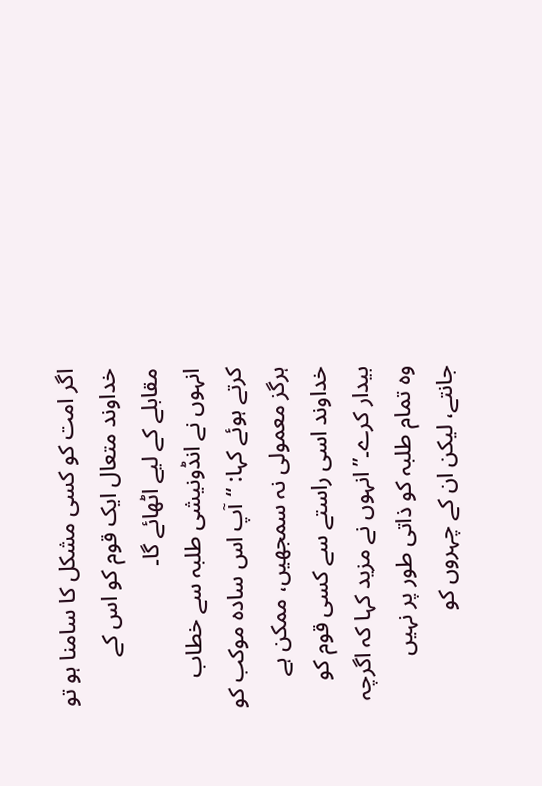اگر امت کو کسی مشکل کا سامنا ہو تو خداوند متعال ایک قوم کو اس کے مقابلے کے لیے اٹھائے گا۔
انہوں نے انڈونیشی طلبہ سے خطاب کرتے ہوئے کہا: “آپ اس سادہ موکب کو ہرگز معمولی نہ سمجھیں، ممکن ہے خداوند اسی راستے سے کسی قوم کو بیدار کرے۔” انہوں نے مزید کہا کہ اگرچہ وہ تمام طلبہ کو ذاتی طور پر نہیں جانتے، لیکن ان کے چہروں کو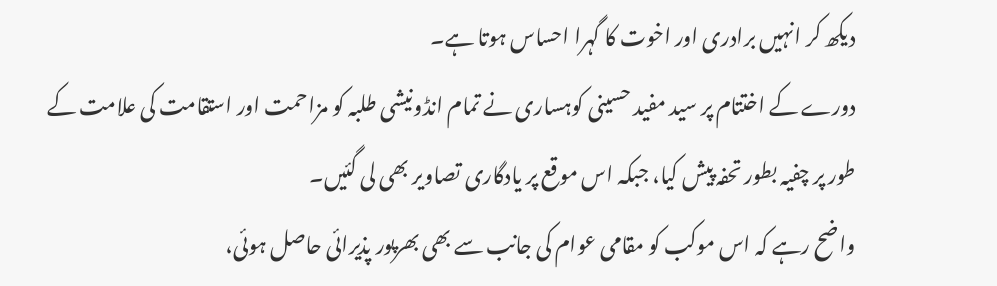دیکھ کر انہیں برادری اور اخوت کا گہرا احساس ہوتا ہے۔
دورے کے اختتام پر سید مفید حسینی کوہساری نے تمام انڈونیشی طلبہ کو مزاحمت اور استقامت کی علامت کے طور پر چفیہ بطور تحفہ پیش کیا، جبکہ اس موقع پر یادگاری تصاویر بھی لی گئیں۔
واضح رہے کہ اس موکب کو مقامی عوام کی جانب سے بھی بھرپور پذیرائی حاصل ہوئی،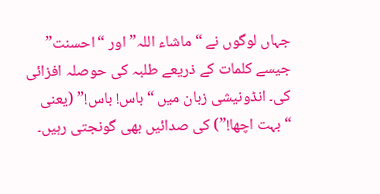جہاں لوگوں نے “ماشاء اللہ” اور “احسنت” جیسے کلمات کے ذریعے طلبہ کی حوصلہ افزائی کی۔ انڈونیشی زبان میں “باس! باس!” (یعنی “بہت اچھا!”) کی صدائیں بھی گونجتی رہیں۔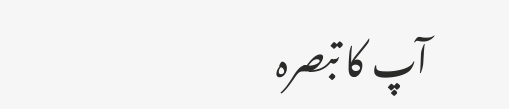آپ کا تبصرہ